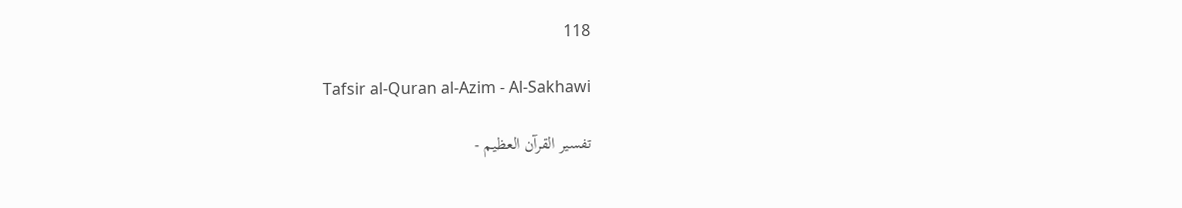118

Tafsir al-Quran al-Azim - Al-Sakhawi

تفسير القرآن العظيم -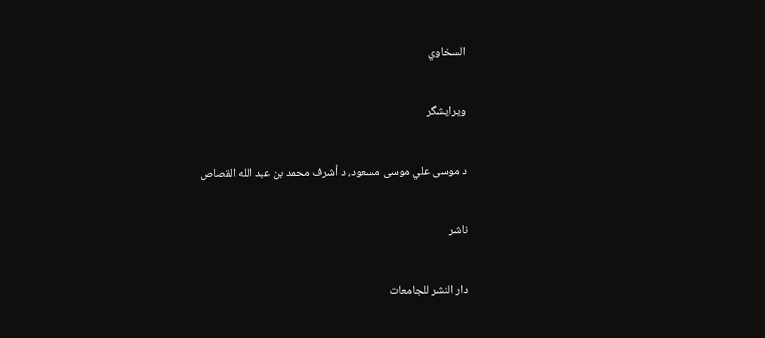السخاوي

ویرایشگر

د موسى علي موسى مسعود، د أشرف محمد بن عبد الله القصاص

ناشر

دار النشر للجامعات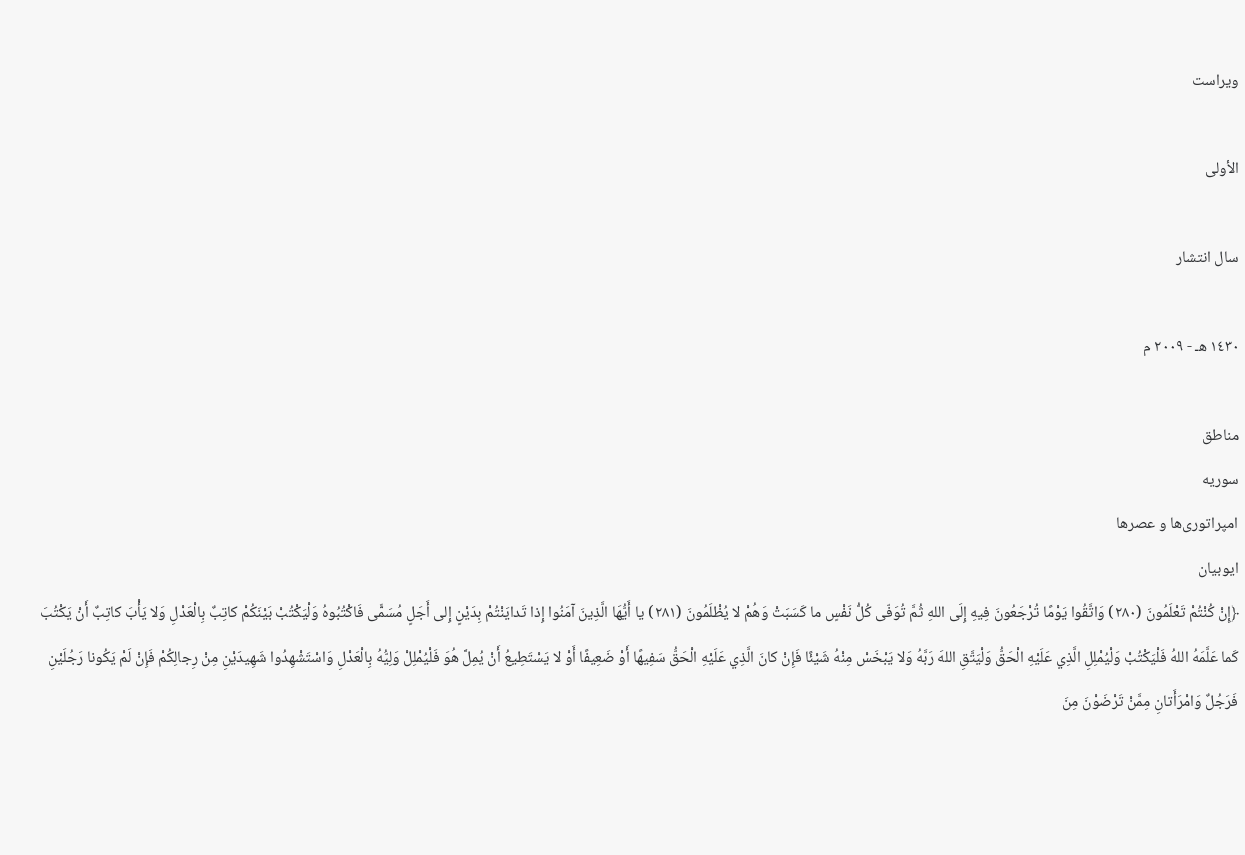ویراست

الأولى

سال انتشار

١٤٣٠ هـ - ٢٠٠٩ م

مناطق
سوریه
امپراتوری‌ها و عصرها
ایوبیان
﴿إِنْ كُنْتُمْ تَعْلَمُونَ (٢٨٠) وَاتَّقُوا يَوْمًا تُرْجَعُونَ فِيهِ إِلَى اللهِ ثُمَّ تُوَفّى كُلُّ نَفْسٍ ما كَسَبَتْ وَهُمْ لا يُظْلَمُونَ (٢٨١) يا أَيُّهَا الَّذِينَ آمَنُوا إِذا تَدايَنْتُمْ بِدَيْنٍ إِلى أَجَلٍ مُسَمًّى فَاكْتُبُوهُ وَلْيَكْتُبْ بَيْنَكُمْ كاتِبٌ بِالْعَدْلِ وَلا يَأْبَ كاتِبٌ أَنْ يَكْتُبَ كَما عَلَّمَهُ اللهُ فَلْيَكْتُبْ وَلْيُمْلِلِ الَّذِي عَلَيْهِ الْحَقُّ وَلْيَتَّقِ اللهَ رَبَّهُ وَلا يَبْخَسْ مِنْهُ شَيْئًا فَإِنْ كانَ الَّذِي عَلَيْهِ الْحَقُّ سَفِيهًا أَوْ ضَعِيفًا أَوْ لا يَسْتَطِيعُ أَنْ يُمِلَّ هُوَ فَلْيُمْلِلْ وَلِيُّهُ بِالْعَدْلِ وَاسْتَشْهِدُوا شَهِيدَيْنِ مِنْ رِجالِكُمْ فَإِنْ لَمْ يَكُونا رَجُلَيْنِ فَرَجُلٌ وَامْرَأَتانِ مِمَّنْ تَرْضَوْنَ مِنَ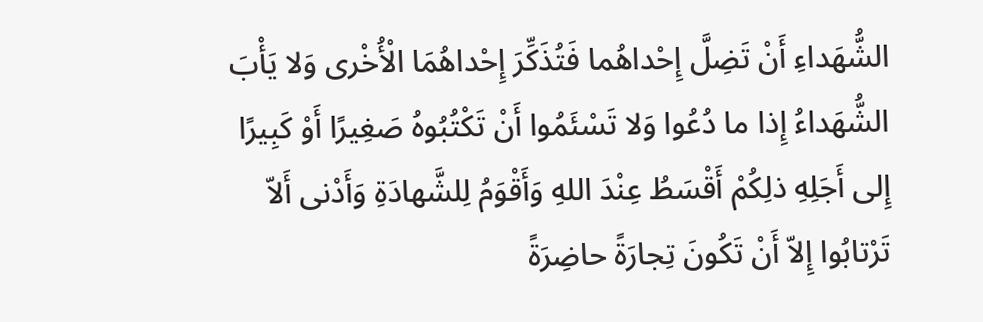الشُّهَداءِ أَنْ تَضِلَّ إِحْداهُما فَتُذَكِّرَ إِحْداهُمَا الْأُخْرى وَلا يَأْبَ الشُّهَداءُ إِذا ما دُعُوا وَلا تَسْئَمُوا أَنْ تَكْتُبُوهُ صَغِيرًا أَوْ كَبِيرًا إِلى أَجَلِهِ ذلِكُمْ أَقْسَطُ عِنْدَ اللهِ وَأَقْوَمُ لِلشَّهادَةِ وَأَدْنى أَلاّ تَرْتابُوا إِلاّ أَنْ تَكُونَ تِجارَةً حاضِرَةً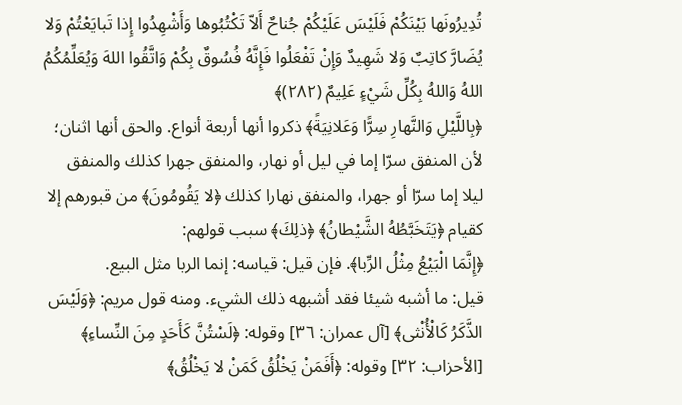تُدِيرُونَها بَيْنَكُمْ فَلَيْسَ عَلَيْكُمْ جُناحٌ أَلاّ تَكْتُبُوها وَأَشْهِدُوا إِذا تَبايَعْتُمْ وَلا يُضَارَّ كاتِبٌ وَلا شَهِيدٌ وَإِنْ تَفْعَلُوا فَإِنَّهُ فُسُوقٌ بِكُمْ وَاتَّقُوا اللهَ وَيُعَلِّمُكُمُ اللهُ وَاللهُ بِكُلِّ شَيْءٍ عَلِيمٌ (٢٨٢)﴾
﴿بِاللَّيْلِ وَالنَّهارِ سِرًّا وَعَلانِيَةً﴾ ذكروا أنها أربعة أنواع. والحق أنها اثنان؛ لأن المنفق سرّا إما في ليل أو نهار، والمنفق جهرا كذلك والمنفق ليلا إما سرّا أو جهرا، والمنفق نهارا كذلك ﴿لا يَقُومُونَ﴾ من قبورهم إلا كقيام ﴿يَتَخَبَّطُهُ الشَّيْطانُ﴾ ﴿ذلِكَ﴾ سبب قولهم:
﴿إِنَّمَا الْبَيْعُ مِثْلُ الرِّبا﴾. فإن قيل: قياسه: إنما الربا مثل البيع.
قيل: ما أشبه شيئا فقد أشبهه ذلك الشيء. ومنه قول مريم: ﴿وَلَيْسَ الذَّكَرُ كَالْأُنْثى﴾ [آل عمران: ٣٦] وقوله: ﴿لَسْتُنَّ كَأَحَدٍ مِنَ النِّساءِ﴾ [الأحزاب: ٣٢] وقوله: ﴿أَفَمَنْ يَخْلُقُ كَمَنْ لا يَخْلُقُ﴾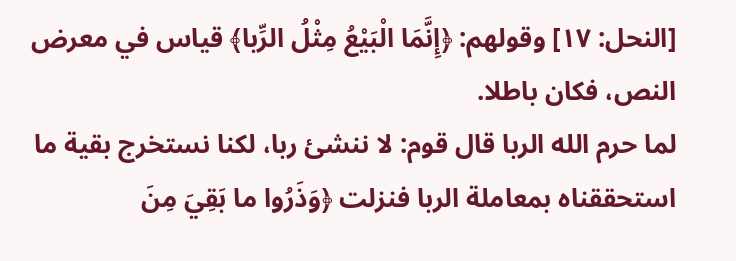[النحل: ١٧] وقولهم: ﴿إِنَّمَا الْبَيْعُ مِثْلُ الرِّبا﴾ قياس في معرض النص، فكان باطلا.
لما حرم الله الربا قال قوم: لا ننشئ ربا، لكنا نستخرج بقية ما استحققناه بمعاملة الربا فنزلت ﴿وَذَرُوا ما بَقِيَ مِنَ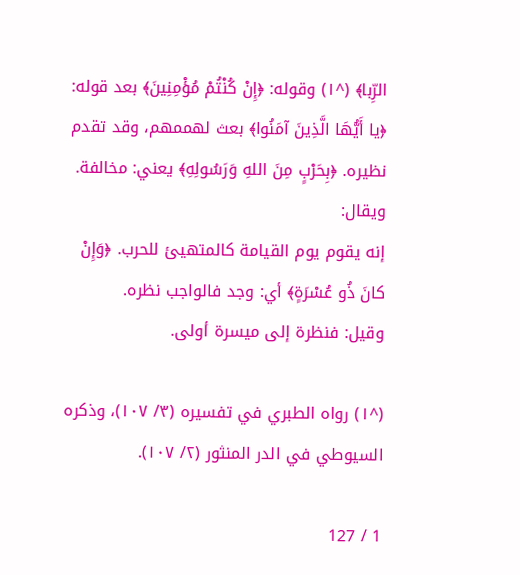الرِّبا﴾ (^١) وقوله: ﴿إِنْ كُنْتُمْ مُؤْمِنِينَ﴾ بعد قوله: ﴿يا أَيُّهَا الَّذِينَ آمَنُوا﴾ بعث لهممهم، وقد تقدم نظيره. ﴿بِحَرْبٍ مِنَ اللهِ وَرَسُولِهِ﴾ يعني: مخالفة. ويقال:
إنه يقوم يوم القيامة كالمتهيئ للحرب. ﴿وَإِنْ كانَ ذُو عُسْرَةٍ﴾ أي: وجد فالواجب نظره.
وقيل: فنظرة إلى ميسرة أولى.

(^١) رواه الطبري في تفسيره (٣/ ١٠٧)، وذكره السيوطي في الدر المنثور (٢/ ١٠٧).

1 / 127